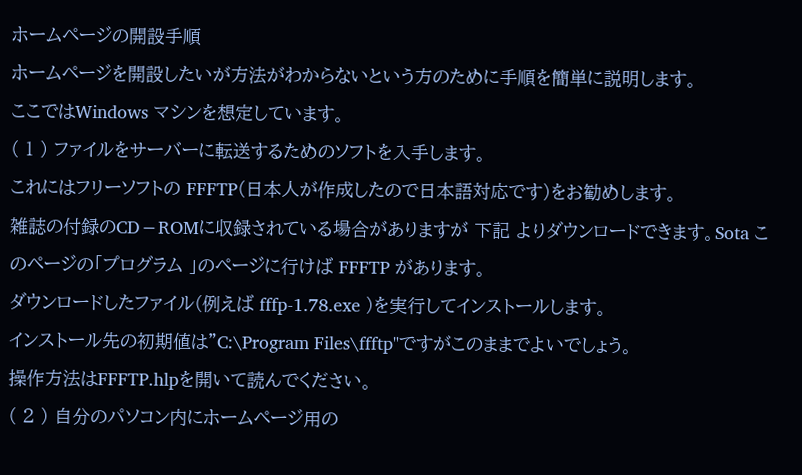ホームページの開設手順
ホームページを開設したいが方法がわからないという方のために手順を簡単に説明します。
ここではWindows マシンを想定しています。
( 1 ) ファイルをサーバーに転送するためのソフトを入手します。
これにはフリーソフトの FFFTP(日本人が作成したので日本語対応です)をお勧めします。
雑誌の付録のCD−ROMに収録されている場合がありますが 下記 よりダウンロードできます。Sota このページの「プログラム 」のページに行けば FFFTP があります。
ダウンロードしたファイル(例えば fffp-1.78.exe )を実行してインストールします。
インストール先の初期値は"C:\Program Files\ffftp"ですがこのままでよいでしょう。
操作方法はFFFTP.hlpを開いて読んでください。
( 2 ) 自分のパソコン内にホームページ用の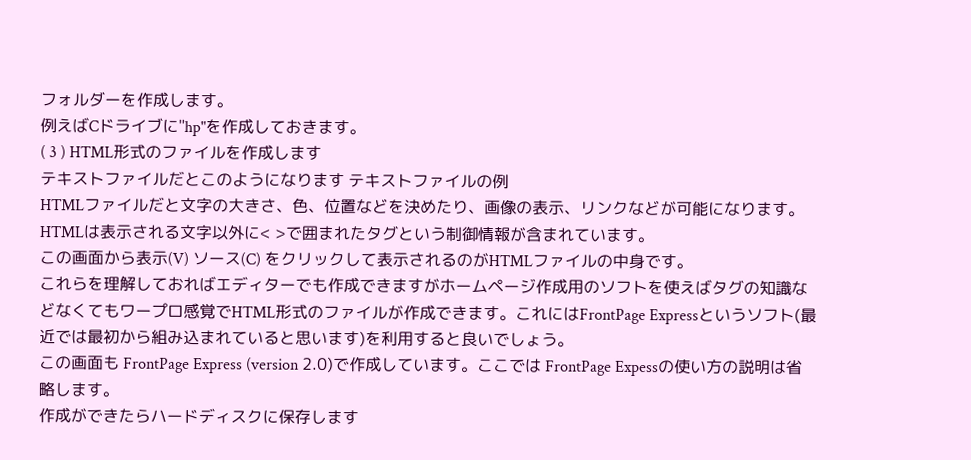フォルダーを作成します。
例えばCドライブに"hp"を作成しておきます。
( 3 ) HTML形式のファイルを作成します
テキストファイルだとこのようになります テキストファイルの例
HTMLファイルだと文字の大きさ、色、位置などを決めたり、画像の表示、リンクなどが可能になります。
HTMLは表示される文字以外に< >で囲まれたタグという制御情報が含まれています。
この画面から表示(V) ソース(C) をクリックして表示されるのがHTMLファイルの中身です。
これらを理解しておればエディターでも作成できますがホームページ作成用のソフトを使えばタグの知識などなくてもワープロ感覚でHTML形式のファイルが作成できます。これにはFrontPage Expressというソフト(最近では最初から組み込まれていると思います)を利用すると良いでしょう。
この画面も FrontPage Express (version 2.0)で作成しています。ここでは FrontPage Expessの使い方の説明は省略します。
作成ができたらハードディスクに保存します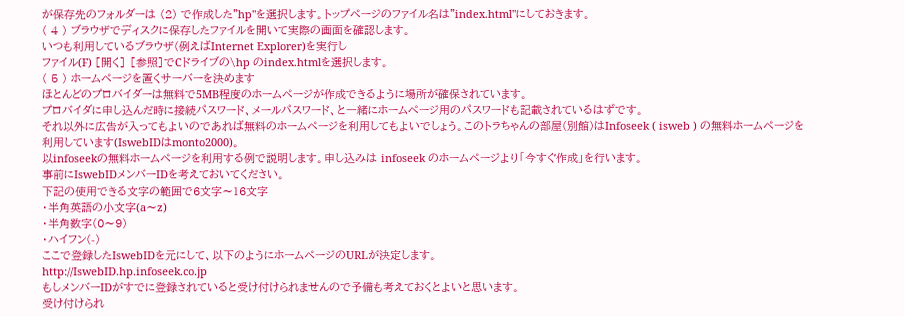が保存先のフォルダーは (2) で作成した"hp"を選択します。トップページのファイル名は"index.html"にしておきます。
( 4 ) ブラウザでディスクに保存したファイルを開いて実際の画面を確認します。
いつも利用しているブラウザ(例えばInternet Explorer)を実行し
ファイル(F) [開く] [参照]でCドライブの\hp のindex.htmlを選択します。
( 5 ) ホームページを置くサーバーを決めます
ほとんどのプロバイダーは無料で5MB程度のホームページが作成できるように場所が確保されています。
プロバイダに申し込んだ時に接続パスワード、メールパスワード、と一緒にホームぺージ用のパスワードも記載されているはずです。
それ以外に広告が入ってもよいのであれば無料のホームページを利用してもよいでしょう。このトラちゃんの部屋(別館)はInfoseek ( isweb ) の無料ホームページを利用しています(IswebIDはmonto2000)。
以infoseekの無料ホームページを利用する例で説明します。申し込みは infoseek のホームページより「今すぐ作成」を行います。
事前にIswebIDメンバーIDを考えておいてください。
下記の使用できる文字の範囲で6文字〜16文字
・半角英語の小文字(a〜z)
・半角数字(0〜9)
・ハイフン(-)
ここで登録したIswebIDを元にして、以下のようにホームページのURLが決定します。
http://IswebID.hp.infoseek.co.jp
もしメンバーIDがすでに登録されていると受け付けられませんので予備も考えておくとよいと思います。
受け付けられ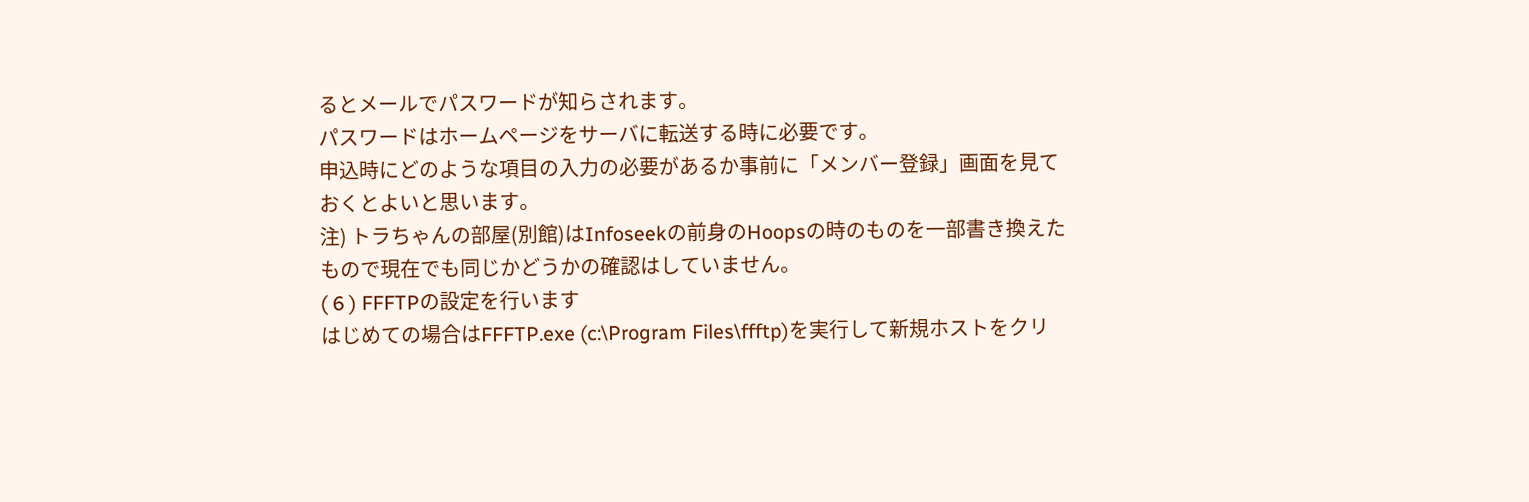るとメールでパスワードが知らされます。
パスワードはホームページをサーバに転送する時に必要です。
申込時にどのような項目の入力の必要があるか事前に「メンバー登録」画面を見ておくとよいと思います。
注) トラちゃんの部屋(別館)はInfoseekの前身のHoopsの時のものを一部書き換えたもので現在でも同じかどうかの確認はしていません。
( 6 ) FFFTPの設定を行います
はじめての場合はFFFTP.exe (c:\Program Files\ffftp)を実行して新規ホストをクリ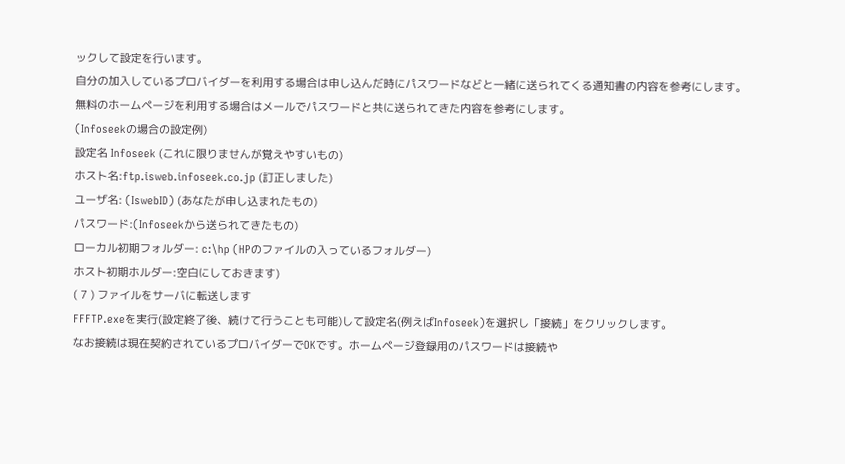ックして設定を行います。
自分の加入しているプロバイダーを利用する場合は申し込んだ時にパスワードなどと一緒に送られてくる通知書の内容を参考にします。
無料のホームページを利用する場合はメールでパスワードと共に送られてきた内容を参考にします。
(Infoseekの場合の設定例)
設定名 Infoseek (これに限りませんが覚えやすいもの)
ホスト名:ftp.isweb.infoseek.co.jp (訂正しました)
ユーザ名: (IswebID) (あなたが申し込まれたもの)
パスワード:(Infoseekから送られてきたもの)
ローカル初期フォルダー: c:\hp (HPのファイルの入っているフォルダー)
ホスト初期ホルダー:空白にしておきます)
( 7 ) ファイルをサーバに転送します
FFFTP.exeを実行(設定終了後、続けて行うことも可能)して設定名(例えばInfoseek)を選択し「接続」をクリックします。
なお接続は現在契約されているプロバイダーでOKです。ホームページ登録用のパスワードは接続や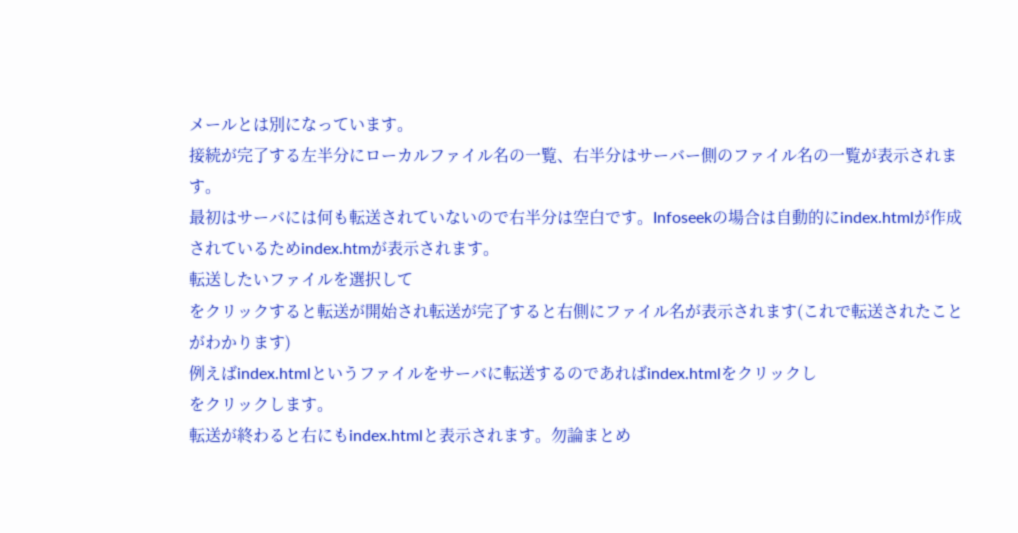メールとは別になっています。
接続が完了する左半分にローカルファイル名の一覧、右半分はサーバー側のファイル名の一覧が表示されます。
最初はサーバには何も転送されていないので右半分は空白です。Infoseekの場合は自動的にindex.htmlが作成されているためindex.htmが表示されます。
転送したいファイルを選択して
をクリックすると転送が開始され転送が完了すると右側にファイル名が表示されます(これで転送されたことがわかります)
例えばindex.htmlというファイルをサーバに転送するのであればindex.htmlをクリックし
をクリックします。
転送が終わると右にもindex.htmlと表示されます。勿論まとめ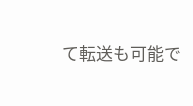て転送も可能で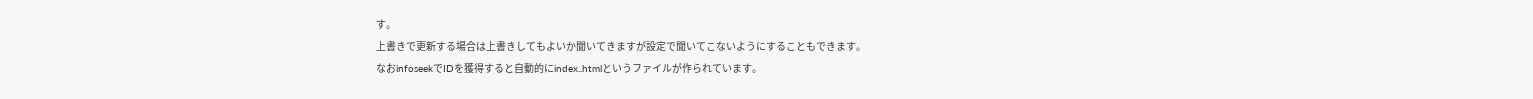す。
上書きで更新する場合は上書きしてもよいか聞いてきますが設定で聞いてこないようにすることもできます。
なおinfoseekでIDを獲得すると自動的にindex..htmlというファイルが作られています。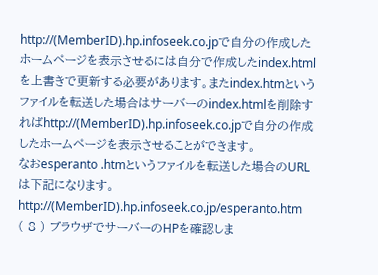http://(MemberID).hp.infoseek.co.jpで自分の作成したホームページを表示させるには自分で作成したindex.htmlを上書きで更新する必要があります。またindex.htmというファイルを転送した場合はサーバーのindex.htmlを削除すればhttp://(MemberID).hp.infoseek.co.jpで自分の作成したホームページを表示させることができます。
なおesperanto .htmというファイルを転送した場合のURLは下記になります。
http://(MemberID).hp.infoseek.co.jp/esperanto.htm
( 8 ) ブラウザでサーバーのHPを確認しま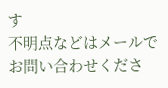す
不明点などはメールでお問い合わせくださ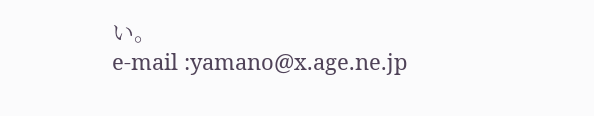い。
e-mail :yamano@x.age.ne.jp